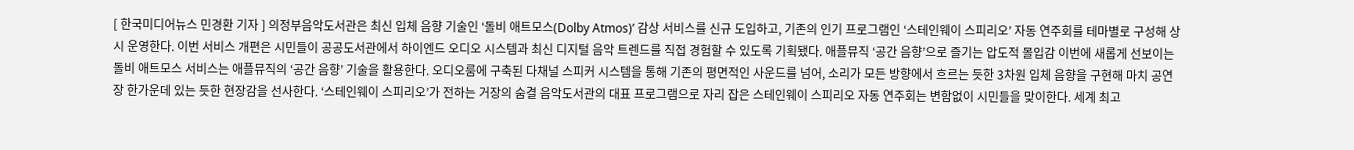[ 한국미디어뉴스 민경환 기자 ] 의정부음악도서관은 최신 입체 음향 기술인 ‘돌비 애트모스(Dolby Atmos)’ 감상 서비스를 신규 도입하고, 기존의 인기 프로그램인 ‘스테인웨이 스피리오’ 자동 연주회를 테마별로 구성해 상시 운영한다. 이번 서비스 개편은 시민들이 공공도서관에서 하이엔드 오디오 시스템과 최신 디지털 음악 트렌드를 직접 경험할 수 있도록 기획됐다. 애플뮤직 ‘공간 음향’으로 즐기는 압도적 몰입감 이번에 새롭게 선보이는 돌비 애트모스 서비스는 애플뮤직의 ‘공간 음향’ 기술을 활용한다. 오디오룸에 구축된 다채널 스피커 시스템을 통해 기존의 평면적인 사운드를 넘어, 소리가 모든 방향에서 흐르는 듯한 3차원 입체 음향을 구현해 마치 공연장 한가운데 있는 듯한 현장감을 선사한다. ‘스테인웨이 스피리오’가 전하는 거장의 숨결 음악도서관의 대표 프로그램으로 자리 잡은 스테인웨이 스피리오 자동 연주회는 변함없이 시민들을 맞이한다. 세계 최고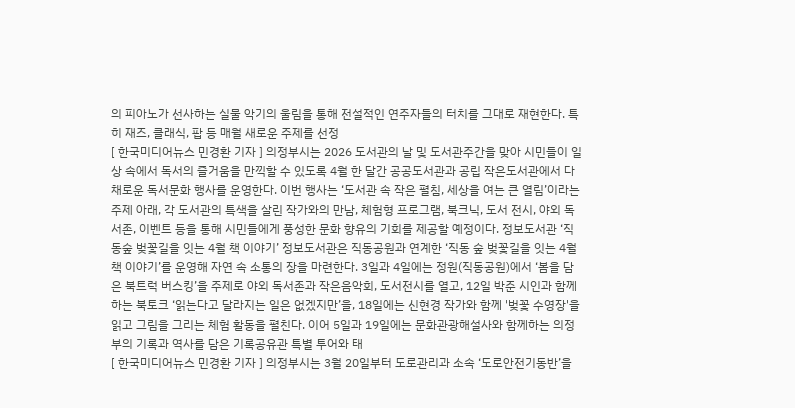의 피아노가 선사하는 실물 악기의 울림을 통해 전설적인 연주자들의 터치를 그대로 재현한다. 특히 재즈, 클래식, 팝 등 매월 새로운 주제를 선정
[ 한국미디어뉴스 민경환 기자 ] 의정부시는 2026 도서관의 날 및 도서관주간을 맞아 시민들이 일상 속에서 독서의 즐거움을 만끽할 수 있도록 4월 한 달간 공공도서관과 공립 작은도서관에서 다채로운 독서문화 행사를 운영한다. 이번 행사는 ‘도서관 속 작은 펼침, 세상을 여는 큰 열림’이라는 주제 아래, 각 도서관의 특색을 살린 작가와의 만남, 체험형 프로그램, 북크닉, 도서 전시, 야외 독서존, 이벤트 등을 통해 시민들에게 풍성한 문화 향유의 기회를 제공할 예정이다. 정보도서관 ‘직동숲 벚꽃길을 잇는 4월 책 이야기’ 정보도서관은 직동공원과 연계한 ‘직동 숲 벚꽃길을 잇는 4월 책 이야기’를 운영해 자연 속 소통의 장을 마련한다. 3일과 4일에는 정원(직동공원)에서 ‘봄을 담은 북트럭 버스킹’을 주제로 야외 독서존과 작은음악회, 도서전시를 열고, 12일 박준 시인과 함께하는 북토크 ‘읽는다고 달라지는 일은 없겠지만’을, 18일에는 신현경 작가와 함께 '벚꽃 수영장'을 읽고 그림을 그리는 체험 활동을 펼친다. 이어 5일과 19일에는 문화관광해설사와 함께하는 의정부의 기록과 역사를 담은 기록공유관 특별 투어와 태
[ 한국미디어뉴스 민경환 기자 ] 의정부시는 3월 20일부터 도로관리과 소속 ‘도로안전기동반’을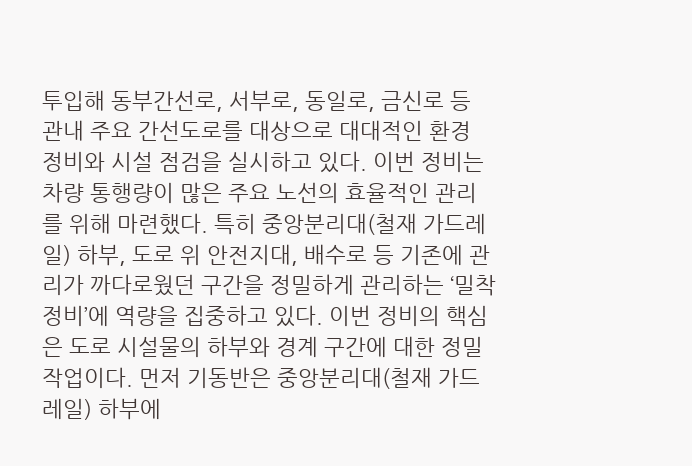투입해 동부간선로, 서부로, 동일로, 금신로 등 관내 주요 간선도로를 대상으로 대대적인 환경 정비와 시설 점검을 실시하고 있다. 이번 정비는 차량 통행량이 많은 주요 노선의 효율적인 관리를 위해 마련했다. 특히 중앙분리대(철재 가드레일) 하부, 도로 위 안전지대, 배수로 등 기존에 관리가 까다로웠던 구간을 정밀하게 관리하는 ‘밀착 정비’에 역량을 집중하고 있다. 이번 정비의 핵심은 도로 시설물의 하부와 경계 구간에 대한 정밀 작업이다. 먼저 기동반은 중앙분리대(철재 가드레일) 하부에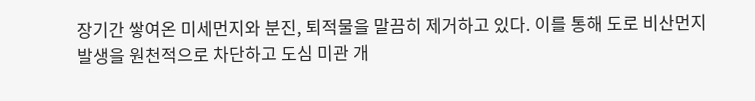장기간 쌓여온 미세먼지와 분진, 퇴적물을 말끔히 제거하고 있다. 이를 통해 도로 비산먼지 발생을 원천적으로 차단하고 도심 미관 개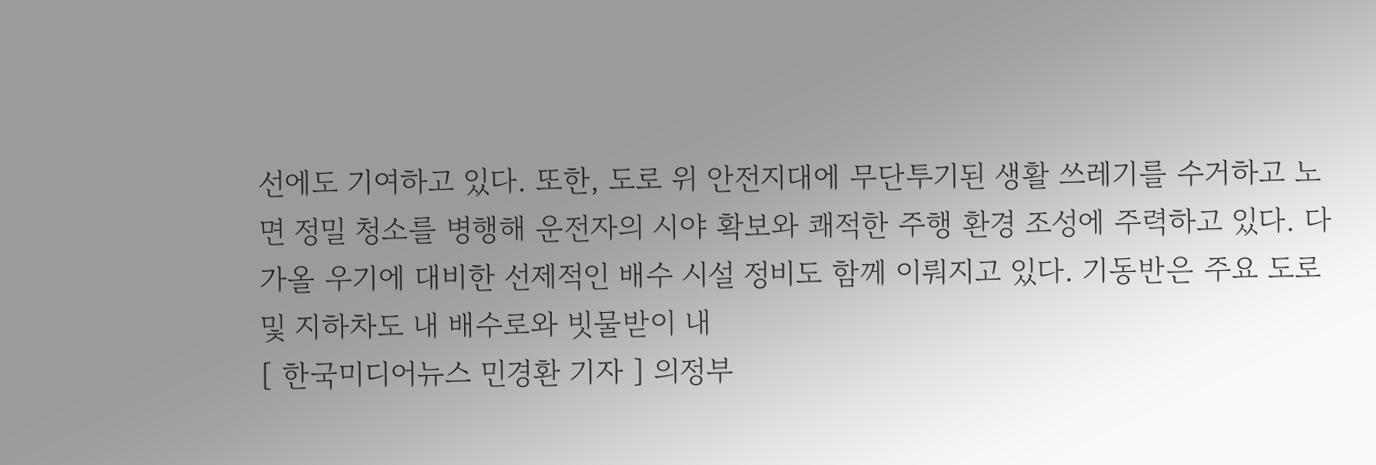선에도 기여하고 있다. 또한, 도로 위 안전지대에 무단투기된 생활 쓰레기를 수거하고 노면 정밀 청소를 병행해 운전자의 시야 확보와 쾌적한 주행 환경 조성에 주력하고 있다. 다가올 우기에 대비한 선제적인 배수 시설 정비도 함께 이뤄지고 있다. 기동반은 주요 도로 및 지하차도 내 배수로와 빗물받이 내
[ 한국미디어뉴스 민경환 기자 ] 의정부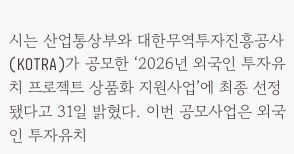시는 산업통상부와 대한무역투자진흥공사(KOTRA)가 공모한 ‘2026년 외국인 투자유치 프로젝트 상품화 지원사업’에 최종 선정됐다고 31일 밝혔다. 이번 공모사업은 외국인 투자유치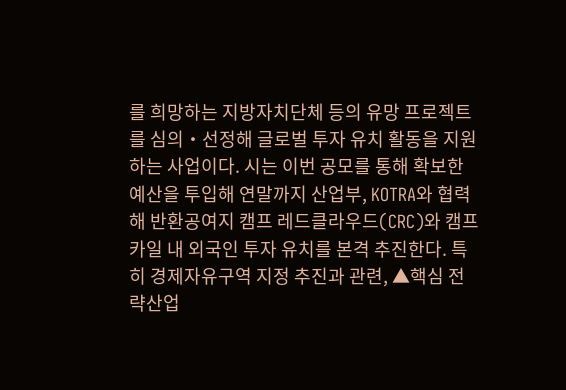를 희망하는 지방자치단체 등의 유망 프로젝트를 심의‧선정해 글로벌 투자 유치 활동을 지원하는 사업이다. 시는 이번 공모를 통해 확보한 예산을 투입해 연말까지 산업부, KOTRA와 협력해 반환공여지 캠프 레드클라우드(CRC)와 캠프 카일 내 외국인 투자 유치를 본격 추진한다. 특히 경제자유구역 지정 추진과 관련, ▲핵심 전략산업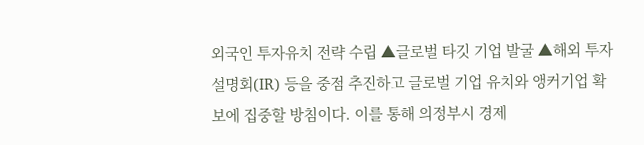외국인 투자유치 전략 수립 ▲글로벌 타깃 기업 발굴 ▲해외 투자설명회(IR) 등을 중점 추진하고 글로벌 기업 유치와 앵커기업 확보에 집중할 방침이다. 이를 통해 의정부시 경제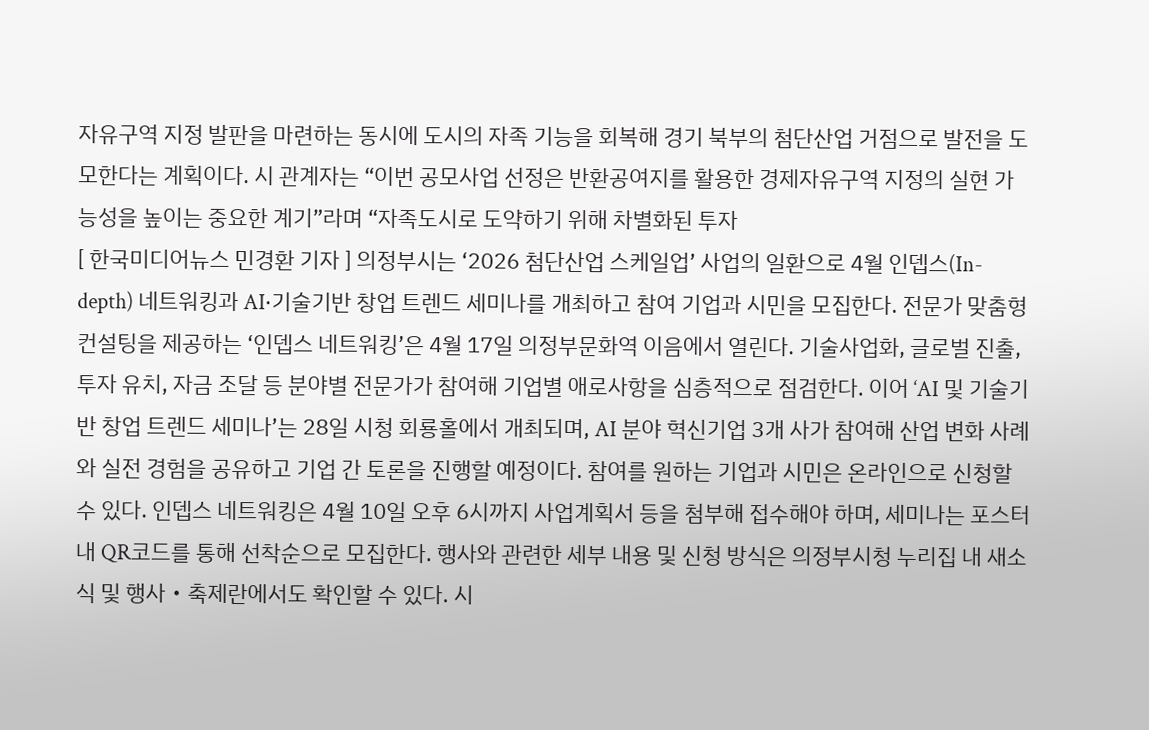자유구역 지정 발판을 마련하는 동시에 도시의 자족 기능을 회복해 경기 북부의 첨단산업 거점으로 발전을 도모한다는 계획이다. 시 관계자는 “이번 공모사업 선정은 반환공여지를 활용한 경제자유구역 지정의 실현 가능성을 높이는 중요한 계기”라며 “자족도시로 도약하기 위해 차별화된 투자
[ 한국미디어뉴스 민경환 기자 ] 의정부시는 ‘2026 첨단산업 스케일업’ 사업의 일환으로 4월 인뎁스(In-depth) 네트워킹과 AI‧기술기반 창업 트렌드 세미나를 개최하고 참여 기업과 시민을 모집한다. 전문가 맞춤형 컨설팅을 제공하는 ‘인뎁스 네트워킹’은 4월 17일 의정부문화역 이음에서 열린다. 기술사업화, 글로벌 진출, 투자 유치, 자금 조달 등 분야별 전문가가 참여해 기업별 애로사항을 심층적으로 점검한다. 이어 ‘AI 및 기술기반 창업 트렌드 세미나’는 28일 시청 회룡홀에서 개최되며, AI 분야 혁신기업 3개 사가 참여해 산업 변화 사례와 실전 경험을 공유하고 기업 간 토론을 진행할 예정이다. 참여를 원하는 기업과 시민은 온라인으로 신청할 수 있다. 인뎁스 네트워킹은 4월 10일 오후 6시까지 사업계획서 등을 첨부해 접수해야 하며, 세미나는 포스터 내 QR코드를 통해 선착순으로 모집한다. 행사와 관련한 세부 내용 및 신청 방식은 의정부시청 누리집 내 새소식 및 행사‧축제란에서도 확인할 수 있다. 시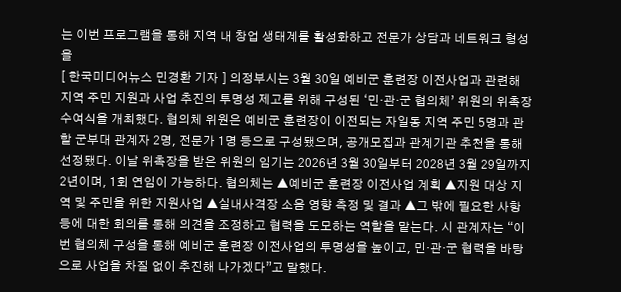는 이번 프로그램을 통해 지역 내 창업 생태계를 활성화하고 전문가 상담과 네트워크 형성을
[ 한국미디어뉴스 민경환 기자 ] 의정부시는 3월 30일 예비군 훈련장 이전사업과 관련해 지역 주민 지원과 사업 추진의 투명성 제고를 위해 구성된 ‘민‧관‧군 협의체’ 위원의 위촉장 수여식을 개최했다. 협의체 위원은 예비군 훈련장이 이전되는 자일동 지역 주민 5명과 관할 군부대 관계자 2명, 전문가 1명 등으로 구성됐으며, 공개모집과 관계기관 추천을 통해 선정됐다. 이날 위촉장을 받은 위원의 임기는 2026년 3월 30일부터 2028년 3월 29일까지 2년이며, 1회 연임이 가능하다. 협의체는 ▲예비군 훈련장 이전사업 계획 ▲지원 대상 지역 및 주민을 위한 지원사업 ▲실내사격장 소음 영향 측정 및 결과 ▲그 밖에 필요한 사항 등에 대한 회의를 통해 의견을 조정하고 협력을 도모하는 역할을 맡는다. 시 관계자는 “이번 협의체 구성을 통해 예비군 훈련장 이전사업의 투명성을 높이고, 민‧관‧군 협력을 바탕으로 사업을 차질 없이 추진해 나가겠다”고 말했다.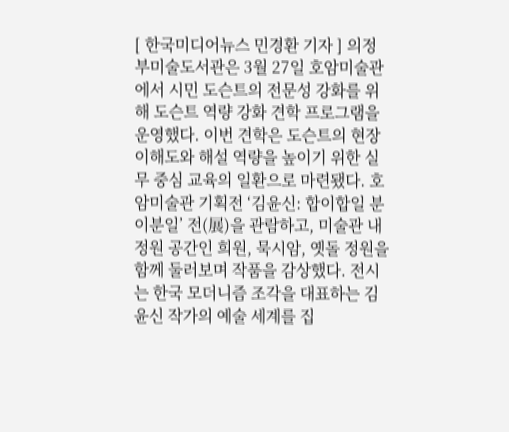[ 한국미디어뉴스 민경환 기자 ] 의정부미술도서관은 3월 27일 호암미술관에서 시민 도슨트의 전문성 강화를 위해 도슨트 역량 강화 견학 프로그램을 운영했다. 이번 견학은 도슨트의 현장 이해도와 해설 역량을 높이기 위한 실무 중심 교육의 일환으로 마련됐다. 호암미술관 기획전 ‘김윤신: 합이합일 분이분일’ 전(展)을 관람하고, 미술관 내 정원 공간인 희원, 묵시암, 옛돌 정원을 함께 둘러보며 작품을 감상했다. 전시는 한국 모더니즘 조각을 대표하는 김윤신 작가의 예술 세계를 집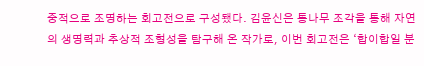중적으로 조명하는 회고전으로 구성됐다. 김윤신은 통나무 조각을 통해 자연의 생명력과 추상적 조형성을 탐구해 온 작가로, 이번 회고전은 ‘합이합일 분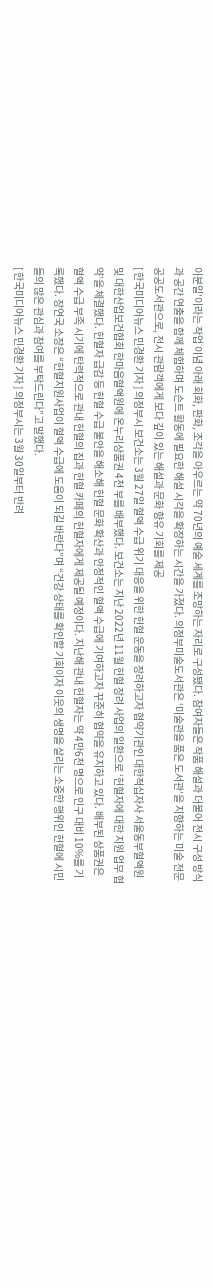이분일’이라는 작업 이념 아래 회화, 판화, 조각을 아우르는 약 70년의 예술 세계를 조망하는 자리로 구성됐다. 참여자들은 작품 해설과 더불어 전시 구성 방식과 공간 연출을 함께 체험하며 도슨트 활동에 필요한 해설 시각을 확장하는 시간을 가졌다. 의정부미술도서관은 ‘미술관을 품은 도서관’을 지향하는 미술 전문 공공도서관으로, 전시 관람객에게 보다 깊이 있는 해설과 문화 향유 기회를 제공
[ 한국미디어뉴스 민경환 기자 ] 의정부시 보건소는 3월 27일 혈액 수급 위기 대응을 위한 헌혈 운동을 장려하고자 협약기관인 대한적십자사 서울동부혈액원 및 대한산업보건협회 한마음혈액원에 온누리상품권 4천 부를 배부했다. 보건소는 지난 2022년 11월 헌혈 장려 사업의 일환으로 ‘헌혈자에 대한 지원 업무 협약’을 체결했다. 헌혈자 급감 등 헌혈 수급 불안을 해소해 헌혈 문화 확산과 안정적인 혈액 수급에 기여하고자 꾸준히 협약을 유지하고 있다. 배부된 상품권은 혈액 수급 부족 시기에 탄력적으로 관내 헌혈의 집과 헌혈 카페의 헌혈자에게 제공될 예정이다. 지난해 관내 헌혈자는 약 4만6천 명으로 인구 대비 10%를 기록했다. 장연국 소장은 “헌혈지원사업이 혈액 수급에 도움이 되길 바란다”며 “건강 상태를 확인할 기회이자 이웃의 생명을 살리는 소중한 행위인 헌혈에 시민들의 많은 관심과 참여를 부탁드린다”고 말했다.
[ 한국미디어뉴스 민경환 기자 ] 의정부시는 3월 30일부터 반려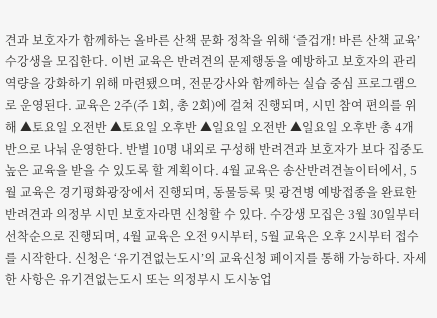견과 보호자가 함께하는 올바른 산책 문화 정착을 위해 ‘즐겁개! 바른 산책 교육’ 수강생을 모집한다. 이번 교육은 반려견의 문제행동을 예방하고 보호자의 관리 역량을 강화하기 위해 마련됐으며, 전문강사와 함께하는 실습 중심 프로그램으로 운영된다. 교육은 2주(주 1회, 총 2회)에 걸쳐 진행되며, 시민 참여 편의를 위해 ▲토요일 오전반 ▲토요일 오후반 ▲일요일 오전반 ▲일요일 오후반 총 4개 반으로 나눠 운영한다. 반별 10명 내외로 구성해 반려견과 보호자가 보다 집중도 높은 교육을 받을 수 있도록 할 계획이다. 4월 교육은 송산반려견놀이터에서, 5월 교육은 경기평화광장에서 진행되며, 동물등록 및 광견병 예방접종을 완료한 반려견과 의정부 시민 보호자라면 신청할 수 있다. 수강생 모집은 3월 30일부터 선착순으로 진행되며, 4월 교육은 오전 9시부터, 5월 교육은 오후 2시부터 접수를 시작한다. 신청은 ‘유기견없는도시’의 교육신청 페이지를 통해 가능하다. 자세한 사항은 유기견없는도시 또는 의정부시 도시농업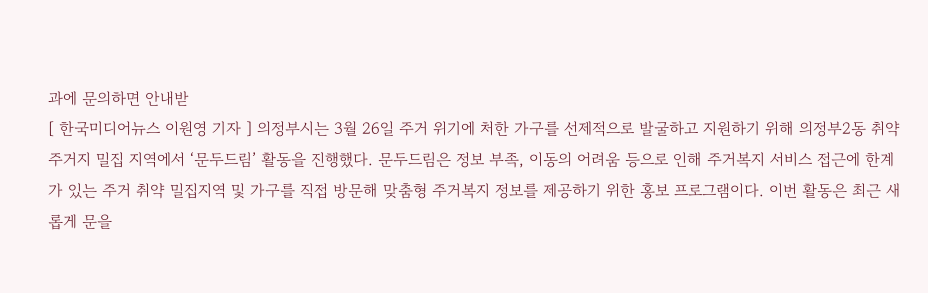과에 문의하면 안내받
[ 한국미디어뉴스 이원영 기자 ] 의정부시는 3월 26일 주거 위기에 처한 가구를 선제적으로 발굴하고 지원하기 위해 의정부2동 취약 주거지 밀집 지역에서 ‘문두드림’ 활동을 진행했다. 문두드림은 정보 부족, 이동의 어려움 등으로 인해 주거복지 서비스 접근에 한계가 있는 주거 취약 밀집지역 및 가구를 직접 방문해 맞춤형 주거복지 정보를 제공하기 위한 홍보 프로그램이다. 이번 활동은 최근 새롭게 문을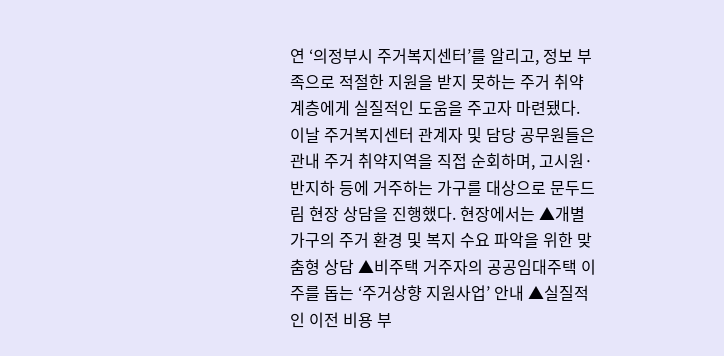연 ‘의정부시 주거복지센터’를 알리고, 정보 부족으로 적절한 지원을 받지 못하는 주거 취약계층에게 실질적인 도움을 주고자 마련됐다. 이날 주거복지센터 관계자 및 담당 공무원들은 관내 주거 취약지역을 직접 순회하며, 고시원·반지하 등에 거주하는 가구를 대상으로 문두드림 현장 상담을 진행했다. 현장에서는 ▲개별 가구의 주거 환경 및 복지 수요 파악을 위한 맞춤형 상담 ▲비주택 거주자의 공공임대주택 이주를 돕는 ‘주거상향 지원사업’ 안내 ▲실질적인 이전 비용 부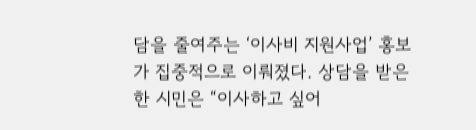담을 줄여주는 ‘이사비 지원사업’ 홍보가 집중적으로 이뤄졌다. 상담을 받은 한 시민은 “이사하고 싶어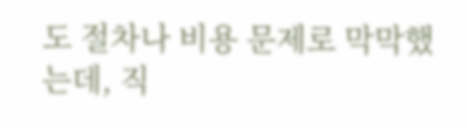도 절차나 비용 문제로 막막했는데, 직